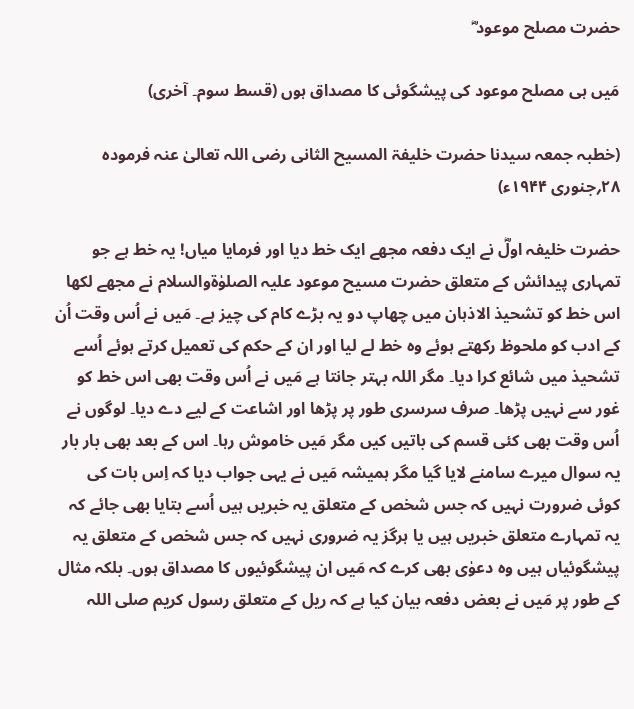حضرت مصلح موعود ؓ

مَیں ہی مصلح موعود کی پیشگوئی کا مصداق ہوں (قسط سوم۔ آخری)

(خطبہ جمعہ سیدنا حضرت خلیفۃ المسیح الثانی رضی اللہ تعالیٰ عنہ فرموده ۲۸؍جنوری ۱۹۴۴ء)

حضرت خلیفہ اولؓ نے ایک دفعہ مجھے ایک خط دیا اور فرمایا میاں! یہ خط ہے جو تمہاری پیدائش کے متعلق حضرت مسیح موعود علیہ الصلوٰۃوالسلام نے مجھے لکھا اس خط کو تشحیذ الاذہان میں چھاپ دو یہ بڑے کام کی چیز ہے۔ مَیں نے اُس وقت اُن کے ادب کو ملحوظ رکھتے ہوئے وہ خط لے لیا اور ان کے حکم کی تعمیل کرتے ہوئے اُسے تشحیذ میں شائع کرا دیا۔ مگر اللہ بہتر جانتا ہے مَیں نے اُس وقت بھی اس خط کو غور سے نہیں پڑھا۔ صرف سرسری طور پر پڑھا اور اشاعت کے لیے دے دیا۔ لوگوں نے اُس وقت بھی کئی قسم کی باتیں کیں مگر مَیں خاموش رہا۔ اس کے بعد بھی بار بار یہ سوال میرے سامنے لایا گیا مگر ہمیشہ مَیں نے یہی جواب دیا کہ اِس بات کی کوئی ضرورت نہیں کہ جس شخص کے متعلق یہ خبریں ہیں اُسے بتایا بھی جائے کہ یہ تمہارے متعلق خبریں ہیں یا ہرگز یہ ضروری نہیں کہ جس شخص کے متعلق یہ پیشگوئیاں ہیں وہ دعوٰی بھی کرے کہ مَیں ان پیشگوئیوں کا مصداق ہوں۔ بلکہ مثال کے طور پر مَیں نے بعض دفعہ بیان کیا ہے کہ ریل کے متعلق رسول کریم صلی اللہ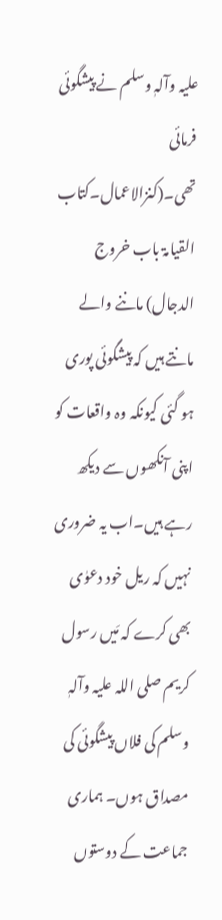علیہ وآلہٖ وسلم نے پیشگوئی فرمائی تھی۔(کنزالاعمال۔کتاب القیامۃ باب خروج الدجال) ماننے والے مانتے ہیں کہ پیشگوئی پوری ہو گئی کیونکہ وہ واقعات کو اپنی آنکھوں سے دیکھ رہے ہیں۔اب یہ ضروری نہیں کہ ریل خود دعوٰی بھی کرے کہ مَیں رسول کریم صلی اللہ علیہ وآلہٖ وسلم کی فلاں پیشگوئی کی مصداق ہوں۔ ہماری جماعت کے دوستوں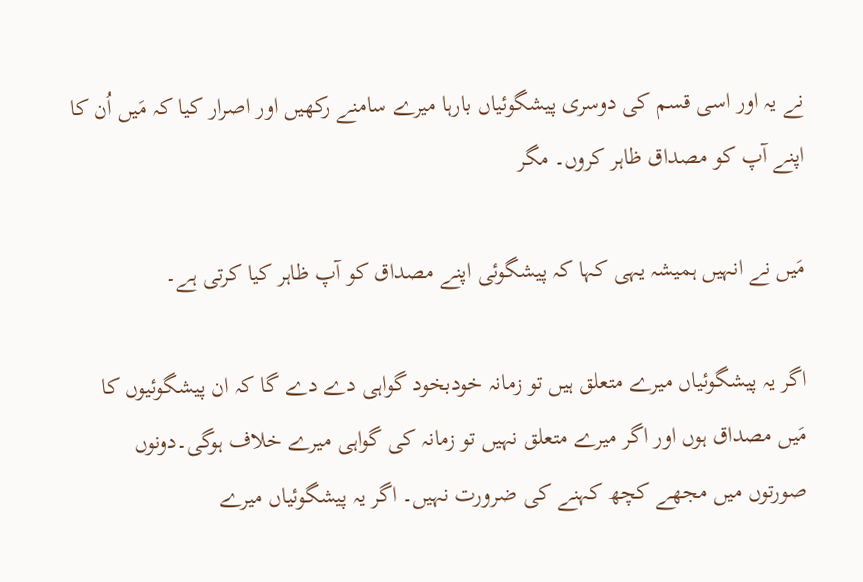نے یہ اور اسی قسم کی دوسری پیشگوئیاں بارہا میرے سامنے رکھیں اور اصرار کیا کہ مَیں اُن کا اپنے آپ کو مصداق ظاہر کروں۔ مگر

مَیں نے انہیں ہمیشہ یہی کہا کہ پیشگوئی اپنے مصداق کو آپ ظاہر کیا کرتی ہے۔

اگر یہ پیشگوئیاں میرے متعلق ہیں تو زمانہ خودبخود گواہی دے دے گا کہ ان پیشگوئیوں کا مَیں مصداق ہوں اور اگر میرے متعلق نہیں تو زمانہ کی گواہی میرے خلاف ہوگی۔دونوں صورتوں میں مجھے کچھ کہنے کی ضرورت نہیں۔ اگر یہ پیشگوئیاں میرے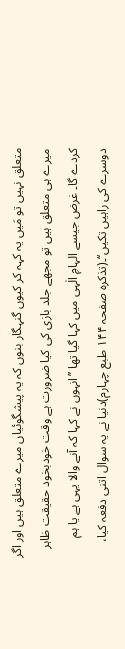متعلق نہیں تو مَیں یہ کہہ کر کیوں گنہگار بنوں کہ یہ پیشگوئیاں میرے متعلق ہیں اور اگر میرے ہی متعلق ہیں تو مجھے جلد بازی کی کیا ضرورت ہے وقت خودبخود حقیقت ظاہر کردے گا۔ غرض جیسے الہامِ الٰہی میں کہا گیا تھا ’’انہوں نے کہا کہ آنے والا یہی ہے یا ہم دوسرے کی راہیں تکیں‘‘۔(تذکرہ صفحہ ۱۴۴ طبع چہارم)دنیا نے یہ سوال اتنی دفعہ کیا،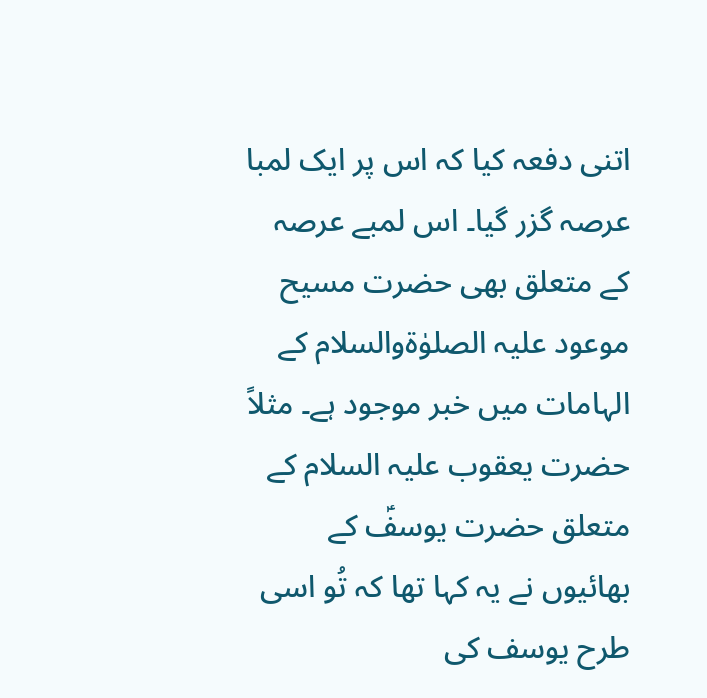اتنی دفعہ کیا کہ اس پر ایک لمبا عرصہ گزر گیا۔ اس لمبے عرصہ کے متعلق بھی حضرت مسیح موعود علیہ الصلوٰۃوالسلام کے الہامات میں خبر موجود ہے۔ مثلاً حضرت یعقوب علیہ السلام کے متعلق حضرت یوسفؑ کے بھائیوں نے یہ کہا تھا کہ تُو اسی طرح یوسف کی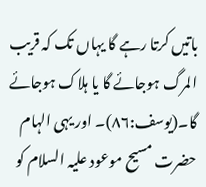باتیں کرتا رہے گا یہاں تک کہ قریب المرگ ہوجائے گا یا ہلاک ہوجائے گا۔(یوسف:۸۶)۔ اور یہی الہام حضرت مسیح موعود علیہ السلام کو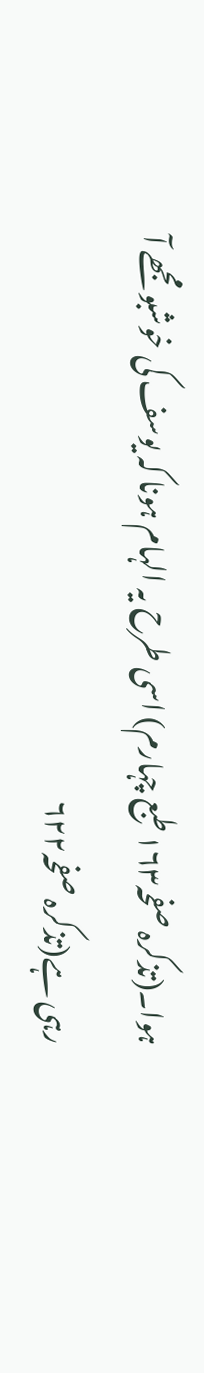ہوا۔(تذکرہ صفحہ۱۶۳ طبع چہارم) اسی طرح یہ الہام ہونا کہ یوسف کی خوشبو مجھے آ رہی ہے(تذکرہ صفحہ۶۲۲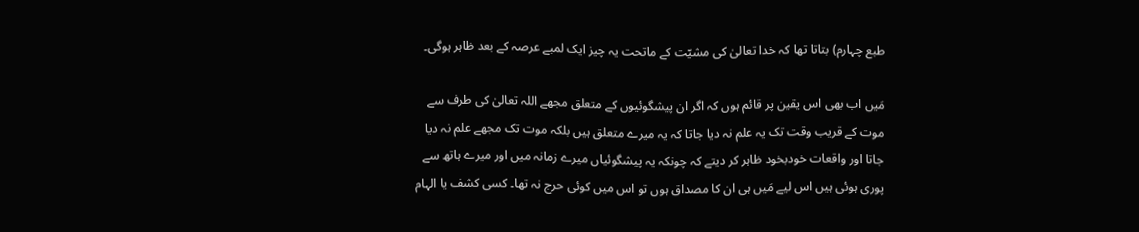طبع چہارم) بتاتا تھا کہ خدا تعالیٰ کی مشیّت کے ماتحت یہ چیز ایک لمبے عرصہ کے بعد ظاہر ہوگی۔

مَیں اب بھی اس یقین پر قائم ہوں کہ اگر ان پیشگوئیوں کے متعلق مجھے اللہ تعالیٰ کی طرف سے موت کے قریب وقت تک یہ علم نہ دیا جاتا کہ یہ میرے متعلق ہیں بلکہ موت تک مجھے علم نہ دیا جاتا اور واقعات خودبخود ظاہر کر دیتے کہ چونکہ یہ پیشگوئیاں میرے زمانہ میں اور میرے ہاتھ سے پوری ہوئی ہیں اس لیے مَیں ہی ان کا مصداق ہوں تو اس میں کوئی حرج نہ تھا۔ کسی کشف یا الہام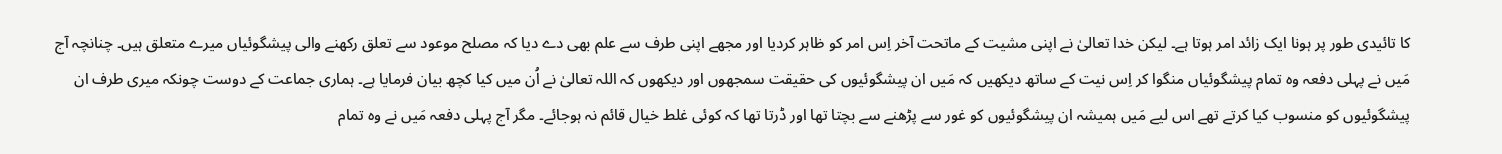کا تائیدی طور پر ہونا ایک زائد امر ہوتا ہے۔ لیکن خدا تعالیٰ نے اپنی مشیت کے ماتحت آخر اِس امر کو ظاہر کردیا اور مجھے اپنی طرف سے علم بھی دے دیا کہ مصلح موعود سے تعلق رکھنے والی پیشگوئیاں میرے متعلق ہیں۔ چنانچہ آج مَیں نے پہلی دفعہ وہ تمام پیشگوئیاں منگوا کر اِس نیت کے ساتھ دیکھیں کہ مَیں ان پیشگوئیوں کی حقیقت سمجھوں اور دیکھوں کہ اللہ تعالیٰ نے اُن میں کیا کچھ بیان فرمایا ہے۔ ہماری جماعت کے دوست چونکہ میری طرف ان پیشگوئیوں کو منسوب کیا کرتے تھے اس لیے مَیں ہمیشہ ان پیشگوئیوں کو غور سے پڑھنے سے بچتا تھا اور ڈرتا تھا کہ کوئی غلط خیال قائم نہ ہوجائے۔ مگر آج پہلی دفعہ مَیں نے وہ تمام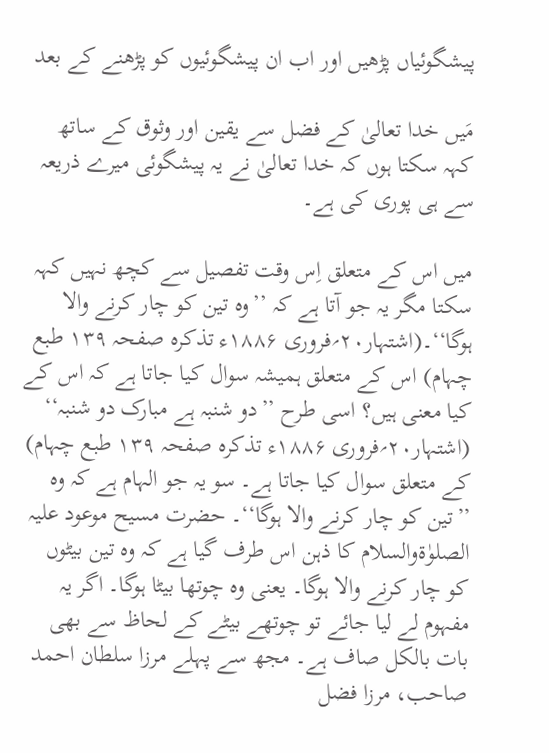پیشگوئیاں پڑھیں اور اب ان پیشگوئیوں کو پڑھنے کے بعد

مَیں خدا تعالیٰ کے فضل سے یقین اور وثوق کے ساتھ کہہ سکتا ہوں کہ خدا تعالیٰ نے یہ پیشگوئی میرے ذریعہ سے ہی پوری کی ہے۔

میں اس کے متعلق اِس وقت تفصیل سے کچھ نہیں کہہ سکتا مگر یہ جو آتا ہے کہ ’’وہ تین کو چار کرنے والا ہوگا‘‘۔(اشتہار۲۰؍فروری ۱۸۸۶ء تذکرہ صفحہ ۱۳۹ طبع چہام) اس کے متعلق ہمیشہ سوال کیا جاتا ہے کہ اس کے کیا معنی ہیں؟ اسی طرح ’’دو شنبہ ہے مبارک دو شنبہ‘‘ (اشتہار۲۰؍فروری ۱۸۸۶ء تذکرہ صفحہ ۱۳۹ طبع چہام) کے متعلق سوال کیا جاتا ہے۔ سو یہ جو الہام ہے کہ وہ ’’تین کو چار کرنے والا ہوگا‘‘۔ حضرت مسیح موعود علیہ الصلوٰۃوالسلام کا ذہن اس طرف گیا ہے کہ وہ تین بیٹوں کو چار کرنے والا ہوگا۔ یعنی وہ چوتھا بیٹا ہوگا۔ اگر یہ مفہوم لے لیا جائے تو چوتھے بیٹے کے لحاظ سے بھی بات بالکل صاف ہے۔ مجھ سے پہلے مرزا سلطان احمد صاحب، مرزا فضل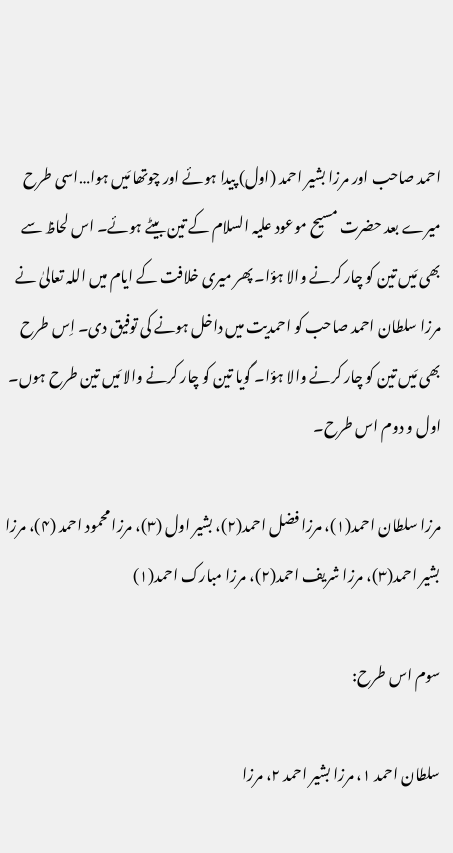احمد صاحب اور مرزا بشیر احمد (اول) پیدا ہوئے اور چوتھا مَیں ہوا…اسی طرح میرے بعد حضرت مسیح موعود علیہ السلام کے تین بیٹے ہوئے۔ اس لحاظ سے بھی مَیں تین کو چار کرنے والا ہؤا۔ پھر میری خلافت کے ایام میں اللہ تعالیٰ نے مرزا سلطان احمد صاحب کو احمدیت میں داخل ہونے کی توفیق دی۔ اِس طرح بھی مَیں تین کو چار کرنے والا ہؤا۔ گویا تین کو چار کرنے والا مَیں تین طرح ہوں۔ اول و دوم اس طرح۔

مرزا سلطان احمد(۱)، مرزا فضل احمد(۲)، بشیر اول (۳)، مرزا محمود احمد (۴)، مرزا بشیر احمد(۳)، مرزا شریف احمد(۲)، مرزا مبارک احمد(۱)

سوم اس طرح:

سلطان احمد ۱، مرزا بشیر احمد ۲، مرزا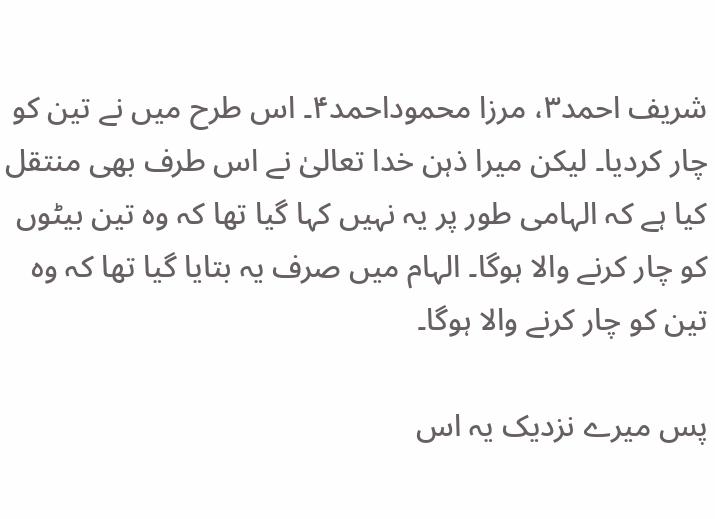شریف احمد۳، مرزا محموداحمد۴۔ اس طرح میں نے تین کو چار کردیا۔ لیکن میرا ذہن خدا تعالیٰ نے اس طرف بھی منتقل کیا ہے کہ الہامی طور پر یہ نہیں کہا گیا تھا کہ وہ تین بیٹوں کو چار کرنے والا ہوگا۔ الہام میں صرف یہ بتایا گیا تھا کہ وہ تین کو چار کرنے والا ہوگا۔

پس میرے نزدیک یہ اس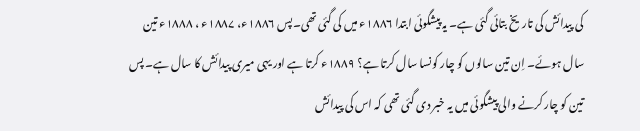کی پیدائش کی تاریخ بتائی گئی ہے۔ یہ پیشگوئی ابتدا ۱۸۸۶ء میں کی گئی تھی۔پس ۱۸۸۶ء، ۱۸۸۷ء ، ۱۸۸۸ء تین سال ہوئے۔ اِن تین سالوں کو چار کونسا سال کرتا ہے؟ ۱۸۸۹ء کرتا ہے اور یہی میری پیدائش کا سال ہے۔ پس تین کو چار کرنے والی پیشگوئی میں یہ خبر دی گئی تھی کہ اس کی پیدائش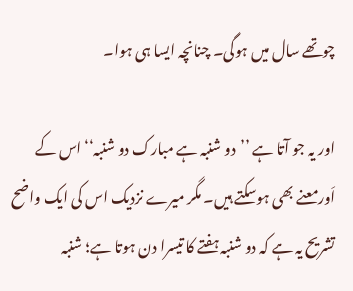چوتھے سال میں ہوگی۔ چنانچہ ایسا ہی ہوا۔

اور یہ جو آتا ہے ’’دو شنبہ ہے مبارک دو شنبہ‘‘اس کے اَورمعنے بھی ہوسکتے ہیں۔ مگر میرے نزدیک اس کی ایک واضح تشریح یہ ہے کہ دو شنبہ ہفتے کا تیسرا دن ہوتا ہے؛ شنبہ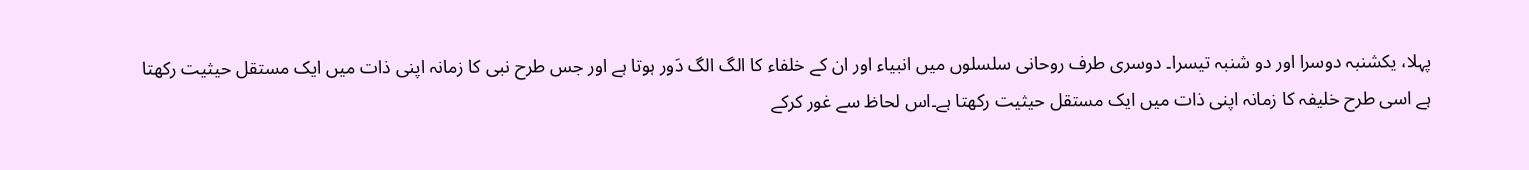پہلا، یکشنبہ دوسرا اور دو شنبہ تیسرا۔ دوسری طرف روحانی سلسلوں میں انبیاء اور ان کے خلفاء کا الگ الگ دَور ہوتا ہے اور جس طرح نبی کا زمانہ اپنی ذات میں ایک مستقل حیثیت رکھتا ہے اسی طرح خلیفہ کا زمانہ اپنی ذات میں ایک مستقل حیثیت رکھتا ہے۔اس لحاظ سے غور کرکے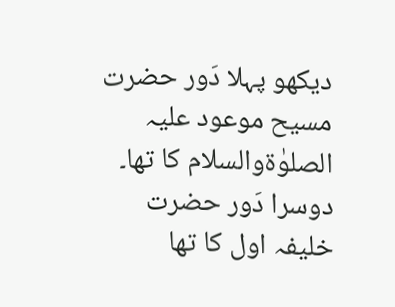دیکھو پہلا دَور حضرت مسیح موعود علیہ الصلوٰۃوالسلام کا تھا۔ دوسرا دَور حضرت خلیفہ اول کا تھا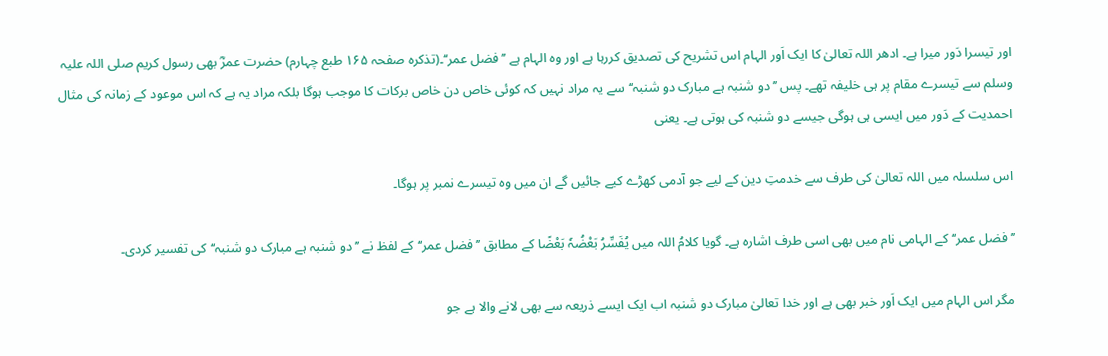اور تیسرا دَور میرا ہے۔ ادھر اللہ تعالیٰ کا ایک اَور الہام اس تشریح کی تصدیق کررہا ہے اور وہ الہام ہے ’’فضل عمر‘‘۔(تذکرہ صفحہ ۱۶۵ طبع چہارم) حضرت عمرؓ بھی رسول کریم صلی اللہ علیہ وسلم سے تیسرے مقام پر ہی خلیفہ تھے۔ پس ’’دو شنبہ ہے مبارک دو شنبہ‘‘سے یہ مراد نہیں کہ کوئی خاص دن خاص برکات کا موجب ہوگا بلکہ مراد یہ ہے کہ اس موعود کے زمانہ کی مثال احمدیت کے دَور میں ایسی ہی ہوگی جیسے دو شنبہ کی ہوتی ہے۔ یعنی

اس سلسلہ میں اللہ تعالیٰ کی طرف سے خدمتِ دین کے لیے جو آدمی کھڑے کیے جائیں گے ان میں وہ تیسرے نمبر پر ہوگا۔

’’فضل عمر‘‘کے الہامی نام میں بھی اسی طرف اشارہ ہے۔ گویا کلامُ اللہ میں یُفَسِّرُ بَعْضُہٗ بَعْضًا کے مطابق ’’فضل عمر‘‘کے لفظ نے ’’دو شنبہ ہے مبارک دو شنبہ‘‘کی تفسیر کردی۔

مگر اس الہام میں ایک اَور خبر بھی ہے اور خدا تعالیٰ مبارک دو شنبہ اب ایک ایسے ذریعہ سے بھی لانے والا ہے جو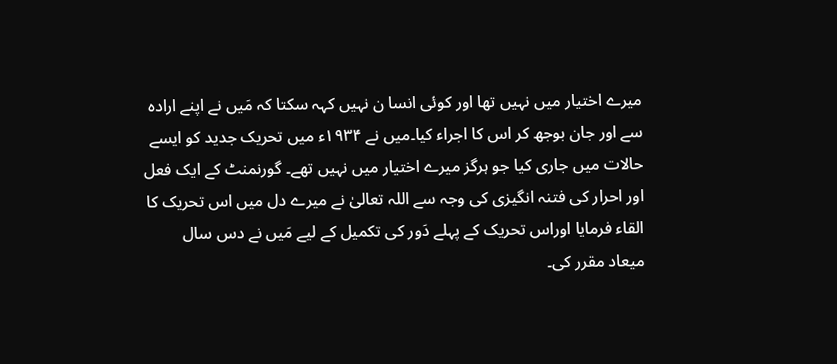میرے اختیار میں نہیں تھا اور کوئی انسا ن نہیں کہہ سکتا کہ مَیں نے اپنے ارادہ سے اور جان بوجھ کر اس کا اجراء کیا۔میں نے ۱۹۳۴ء میں تحریک جدید کو ایسے حالات میں جاری کیا جو ہرگز میرے اختیار میں نہیں تھے۔ گورنمنٹ کے ایک فعل اور احرار کی فتنہ انگیزی کی وجہ سے اللہ تعالیٰ نے میرے دل میں اس تحریک کا القاء فرمایا اوراس تحریک کے پہلے دَور کی تکمیل کے لیے مَیں نے دس سال میعاد مقرر کی۔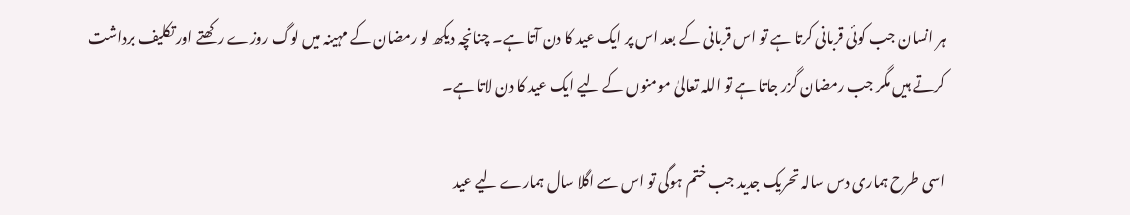ہر انسان جب کوئی قربانی کرتا ہے تو اس قربانی کے بعد اس پر ایک عید کا دن آتا ہے۔ چنانچہ دیکھ لو رمضان کے مہینہ میں لوگ روزے رکھتے اور تکلیف برداشت کرتے ہیں مگر جب رمضان گزر جاتا ہے تو اللہ تعالیٰ مومنوں کے لیے ایک عید کا دن لاتا ہے۔

اسی طرح ہماری دس سالہ تحریک جدید جب ختم ہوگی تو اس سے اگلا سال ہمارے لیے عید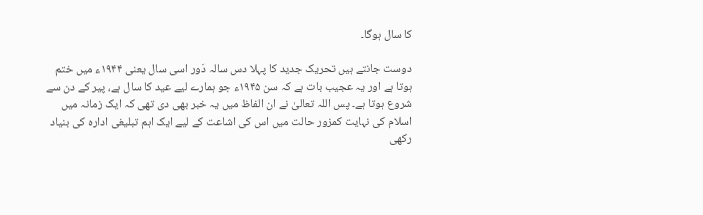کا سال ہوگا۔

دوست جانتے ہیں تحریک جدید کا پہلا دس سالہ دَور اسی سال یعنی ۱۹۴۴ء میں ختم ہوتا ہے اور یہ عجیب بات ہے کہ سن ۱۹۴۵ء جو ہمارے لیے عید کا سال ہے، پیر کے دن سے شروع ہوتا ہے۔ پس اللہ تعالیٰ نے ان الفاظ میں یہ خبر بھی دی تھی کہ ایک زمانہ میں اسلام کی نہایت کمزور حالت میں اس کی اشاعت کے لیے ایک اہم تبلیغی ادارہ کی بنیاد رکھی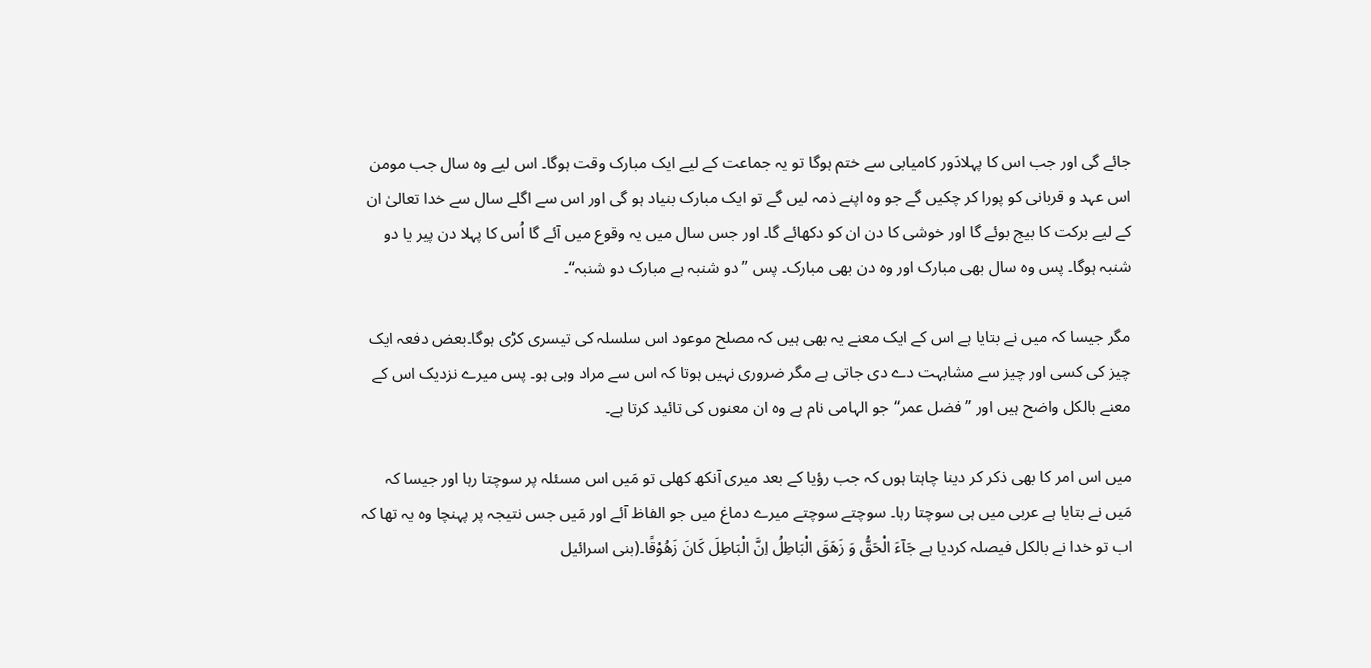جائے گی اور جب اس کا پہلادَور کامیابی سے ختم ہوگا تو یہ جماعت کے لیے ایک مبارک وقت ہوگا۔ اس لیے وہ سال جب مومن اس عہد و قربانی کو پورا کر چکیں گے جو وہ اپنے ذمہ لیں گے تو ایک مبارک بنیاد ہو گی اور اس سے اگلے سال سے خدا تعالیٰ ان کے لیے برکت کا بیج بوئے گا اور خوشی کا دن ان کو دکھائے گا۔ اور جس سال میں یہ وقوع میں آئے گا اُس کا پہلا دن پیر یا دو شنبہ ہوگا۔ پس وہ سال بھی مبارک اور وہ دن بھی مبارک۔ پس ’’دو شنبہ ہے مبارک دو شنبہ‘‘۔

مگر جیسا کہ میں نے بتایا ہے اس کے ایک معنے یہ بھی ہیں کہ مصلح موعود اس سلسلہ کی تیسری کڑی ہوگا۔بعض دفعہ ایک چیز کی کسی اور چیز سے مشابہت دے دی جاتی ہے مگر ضروری نہیں ہوتا کہ اس سے مراد وہی ہو۔ پس میرے نزدیک اس کے معنے بالکل واضح ہیں اور ’’فضل عمر‘‘جو الہامی نام ہے وہ ان معنوں کی تائید کرتا ہے۔

میں اس امر کا بھی ذکر کر دینا چاہتا ہوں کہ جب رؤیا کے بعد میری آنکھ کھلی تو مَیں اس مسئلہ پر سوچتا رہا اور جیسا کہ مَیں نے بتایا ہے عربی میں ہی سوچتا رہا۔ سوچتے سوچتے میرے دماغ میں جو الفاظ آئے اور مَیں جس نتیجہ پر پہنچا وہ یہ تھا کہ اب تو خدا نے بالکل فیصلہ کردیا ہے جَآءَ الْحَقُّ وَ زَهَقَ الْبَاطِلُ اِنَّ الْبَاطِلَ كَانَ زَهُوْقًا۔(بنی اسرائیل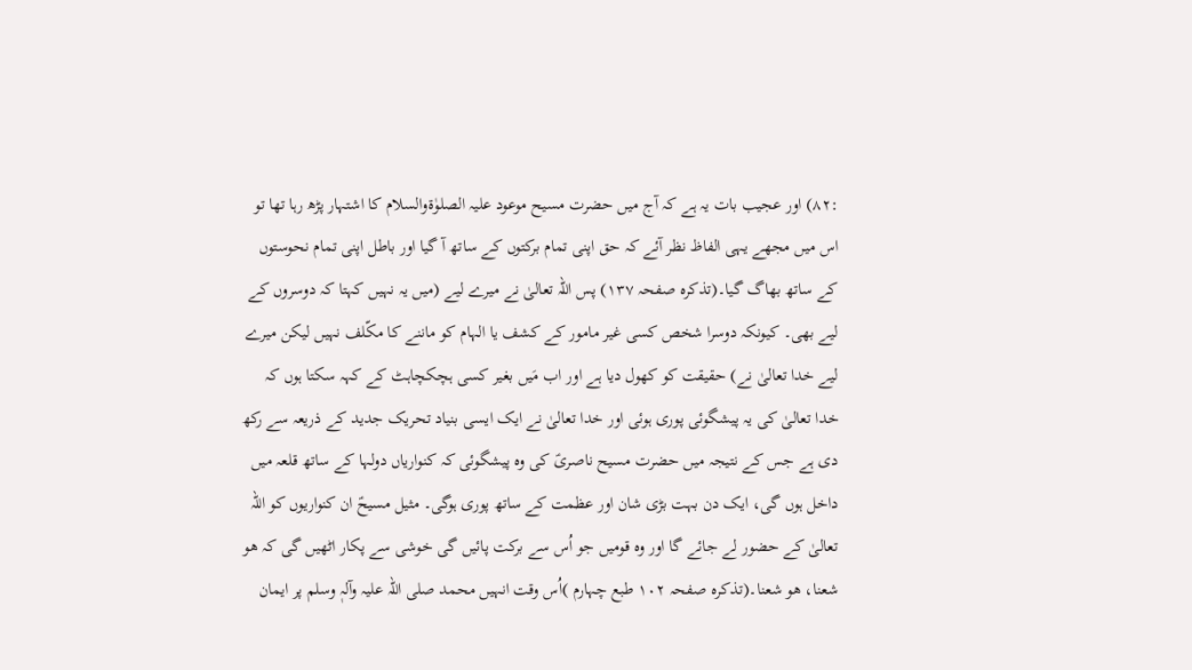:۸۲) اور عجیب بات یہ ہے کہ آج میں حضرت مسیح موعود علیہ الصلوٰۃوالسلام کا اشتہار پڑھ رہا تھا تو اس میں مجھے یہی الفاظ نظر آئے کہ حق اپنی تمام برکتوں کے ساتھ آ گیا اور باطل اپنی تمام نحوستوں کے ساتھ بھاگ گیا۔(تذکرہ صفحہ ۱۳۷) پس اللہ تعالیٰ نے میرے لیے (میں یہ نہیں کہتا کہ دوسروں کے لیے بھی۔ کیونکہ دوسرا شخص کسی غیر مامور کے کشف یا الہام کو ماننے کا مکّلف نہیں لیکن میرے لیے خدا تعالیٰ نے) حقیقت کو کھول دیا ہے اور اب مَیں بغیر کسی ہچکچاہٹ کے کہہ سکتا ہوں کہ خدا تعالیٰ کی یہ پیشگوئی پوری ہوئی اور خدا تعالیٰ نے ایک ایسی بنیاد تحریک جدید کے ذریعہ سے رکھ دی ہے جس کے نتیجہ میں حضرت مسیح ناصریؑ کی وہ پیشگوئی کہ کنواریاں دولہا کے ساتھ قلعہ میں داخل ہوں گی، ایک دن بہت بڑی شان اور عظمت کے ساتھ پوری ہوگی۔ مثیل مسیحؑ ان کنواریوں کو اللہ تعالیٰ کے حضور لے جائے گا اور وہ قومیں جو اُس سے برکت پائیں گی خوشی سے پکار اٹھیں گی کہ ھو شعنا، ھو شعنا۔(تذکرہ صفحہ ۱۰۲ طبع چہارم )اُس وقت انہیں محمد صلی اللہ علیہ وآلہٖ وسلم پر ایمان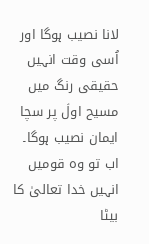لانا نصیب ہوگا اور اُسی وقت انہیں حقیقی رنگ میں مسیح اولؑ پر سچا ایمان نصیب ہوگا۔ اب تو وہ قومیں انہیں خدا تعالیٰ کا بیٹا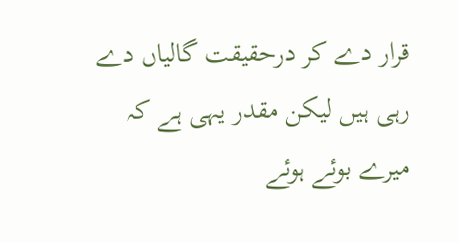قرار دے کر درحقیقت گالیاں دے رہی ہیں لیکن مقدر یہی ہے کہ میرے بوئے ہوئے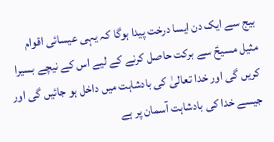بیج سے ایک دن ایسا درخت پیدا ہوگا کہ یہی عیسائی اقوام مثیل مسیحؑ سے برکت حاصل کرنے کے لیے اس کے نیچے بسیرا کریں گی اور خدا تعالیٰ کی بادشاہت میں داخل ہو جائیں گی اور جیسے خدا کی بادشاہت آسمان پر ہے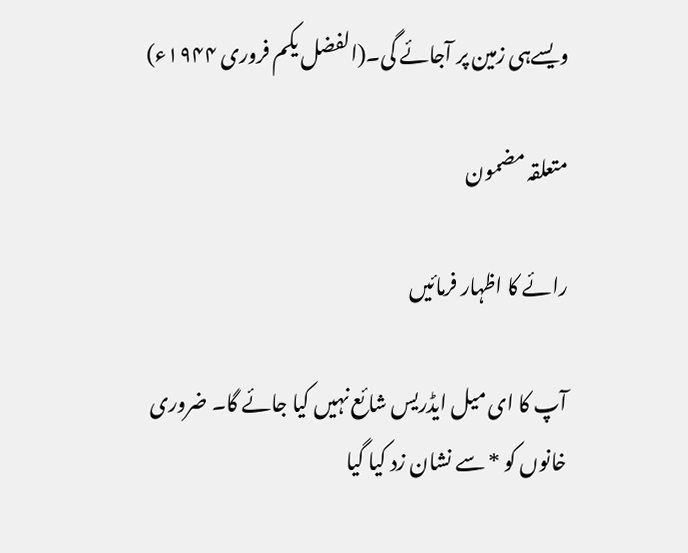ویسےہی زمین پر آجائے گی۔(الفضل یکم فروری ۱۹۴۴ء)

متعلقہ مضمون

رائے کا اظہار فرمائیں

آپ کا ای میل ایڈریس شائع نہیں کیا جائے گا۔ ضروری خانوں کو * سے نشان زد کیا گیا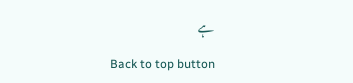ہے

Back to top button